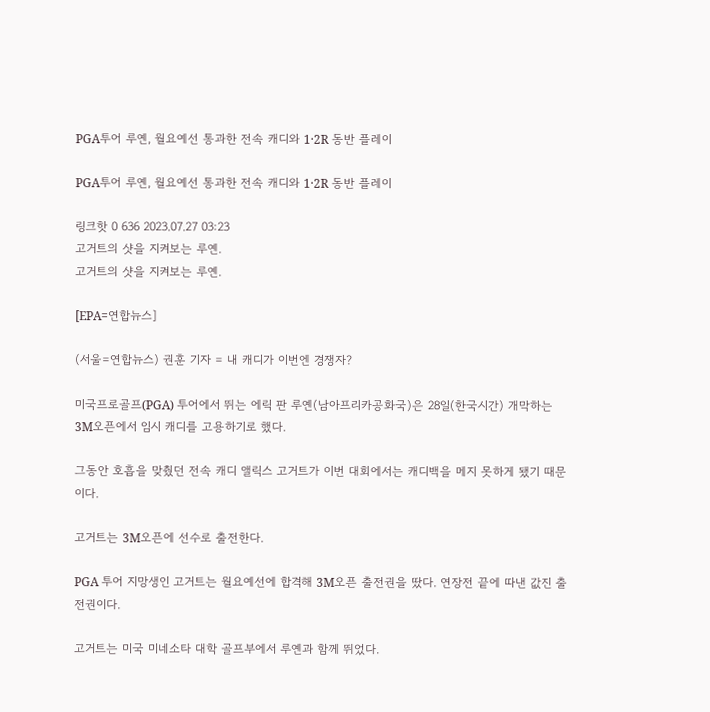PGA투어 루옌, 월요예선 통과한 전속 캐디와 1·2R 동반 플레이

PGA투어 루옌, 월요예선 통과한 전속 캐디와 1·2R 동반 플레이

링크핫 0 636 2023.07.27 03:23
고거트의 샷을 지켜보는 루옌.
고거트의 샷을 지켜보는 루옌.

[EPA=연합뉴스]

(서울=연합뉴스) 권훈 기자 = 내 캐디가 이번엔 경쟁자?

미국프로골프(PGA) 투어에서 뛰는 에릭 판 루옌(남아프리카공화국)은 28일(한국시간) 개막하는 3M오픈에서 임시 캐디를 고용하기로 했다.

그동안 호흡을 맞췄던 전속 캐디 앨릭스 고거트가 이번 대회에서는 캐디백을 메지 못하게 됐기 때문이다.

고거트는 3M오픈에 선수로 출전한다.

PGA 투어 지망생인 고거트는 월요예선에 합격해 3M오픈 출전권을 땄다. 연장전 끝에 따낸 값진 출전권이다.

고거트는 미국 미네소타 대학 골프부에서 루옌과 함께 뛰었다.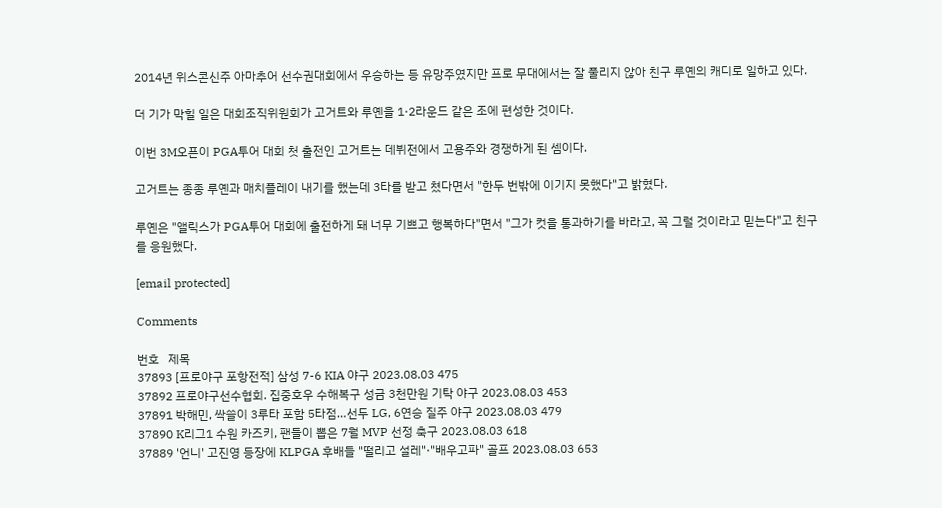2014년 위스콘신주 아마추어 선수권대회에서 우승하는 등 유망주였지만 프로 무대에서는 잘 풀리지 않아 친구 루옌의 캐디로 일하고 있다.

더 기가 막힐 일은 대회조직위원회가 고거트와 루옌을 1·2라운드 같은 조에 편성한 것이다.

이번 3M오픈이 PGA투어 대회 첫 출전인 고거트는 데뷔전에서 고용주와 경쟁하게 된 셈이다.

고거트는 종종 루옌과 매치플레이 내기를 했는데 3타를 받고 쳤다면서 "한두 번밖에 이기지 못했다"고 밝혔다.

루옌은 "앨릭스가 PGA투어 대회에 출전하게 돼 너무 기쁘고 행복하다"면서 "그가 컷을 통과하기를 바라고, 꼭 그럴 것이라고 믿는다"고 친구를 응원했다.

[email protected]

Comments

번호   제목
37893 [프로야구 포항전적] 삼성 7-6 KIA 야구 2023.08.03 475
37892 프로야구선수협회. 집중호우 수해복구 성금 3천만원 기탁 야구 2023.08.03 453
37891 박해민, 싹쓸이 3루타 포함 5타점…선두 LG, 6연승 질주 야구 2023.08.03 479
37890 K리그1 수원 카즈키, 팬들이 뽑은 7월 MVP 선정 축구 2023.08.03 618
37889 '언니' 고진영 등장에 KLPGA 후배들 "떨리고 설레"·"배우고파" 골프 2023.08.03 653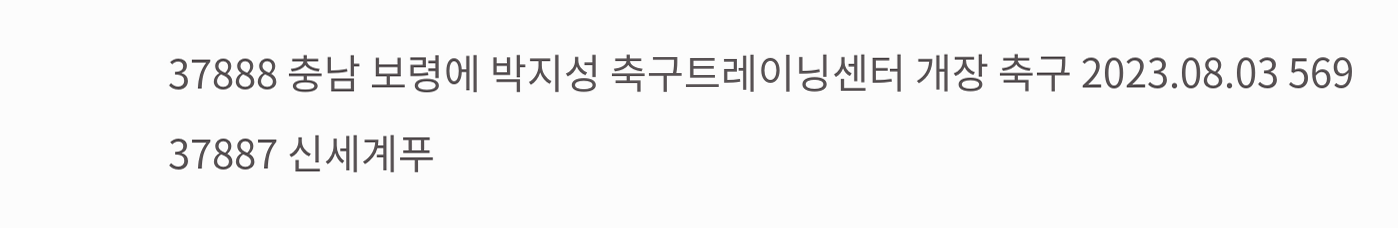37888 충남 보령에 박지성 축구트레이닝센터 개장 축구 2023.08.03 569
37887 신세계푸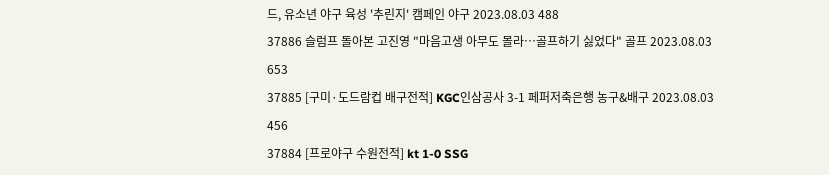드, 유소년 야구 육성 '추린지' 캠페인 야구 2023.08.03 488
37886 슬럼프 돌아본 고진영 "마음고생 아무도 몰라…골프하기 싫었다" 골프 2023.08.03 653
37885 [구미·도드람컵 배구전적] KGC인삼공사 3-1 페퍼저축은행 농구&배구 2023.08.03 456
37884 [프로야구 수원전적] kt 1-0 SSG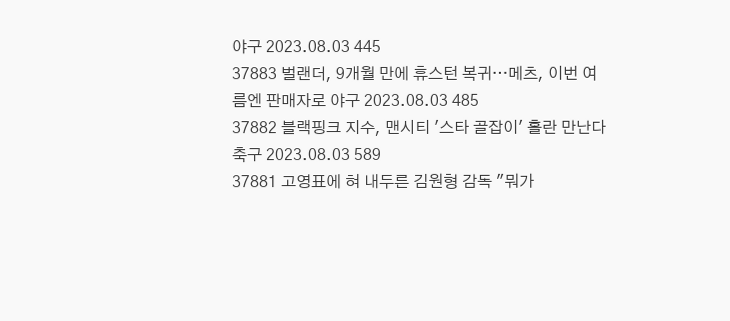야구 2023.08.03 445
37883 벌랜더, 9개월 만에 휴스턴 복귀…메츠, 이번 여름엔 판매자로 야구 2023.08.03 485
37882 블랙핑크 지수, 맨시티 '스타 골잡이' 홀란 만난다 축구 2023.08.03 589
37881 고영표에 혀 내두른 김원형 감독 "뭐가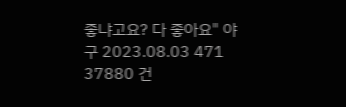좋냐고요? 다 좋아요" 야구 2023.08.03 471
37880 건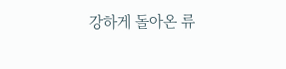강하게 돌아온 류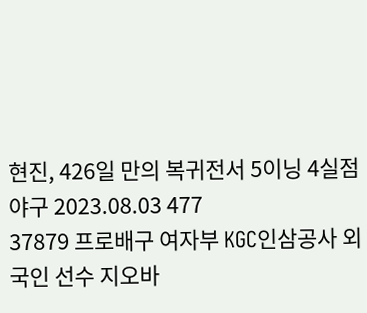현진, 426일 만의 복귀전서 5이닝 4실점 야구 2023.08.03 477
37879 프로배구 여자부 KGC인삼공사 외국인 선수 지오바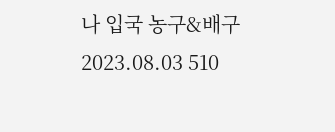나 입국 농구&배구 2023.08.03 510